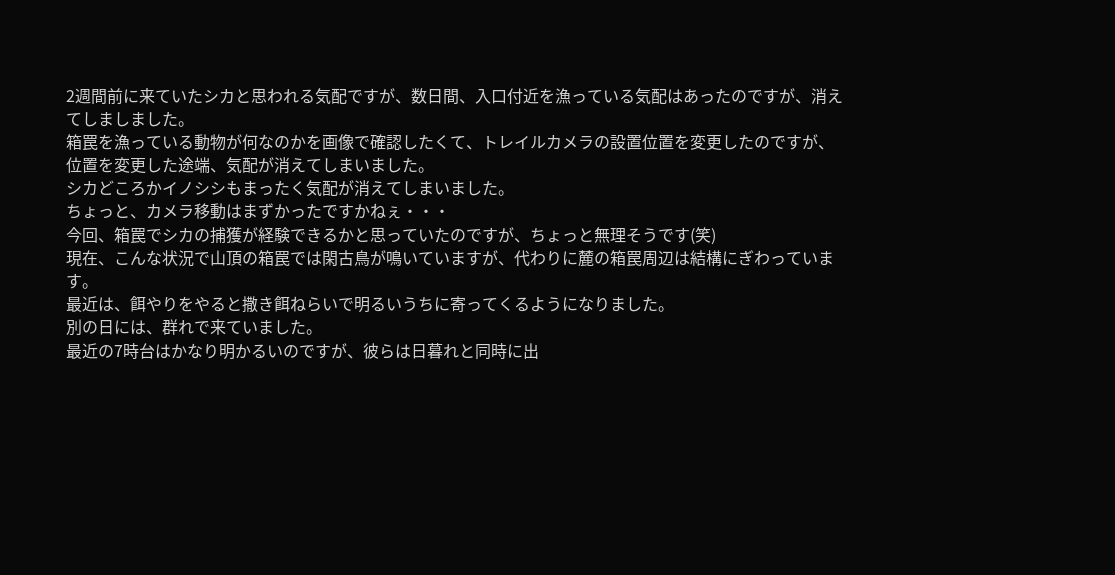2週間前に来ていたシカと思われる気配ですが、数日間、入口付近を漁っている気配はあったのですが、消えてしましました。
箱罠を漁っている動物が何なのかを画像で確認したくて、トレイルカメラの設置位置を変更したのですが、位置を変更した途端、気配が消えてしまいました。
シカどころかイノシシもまったく気配が消えてしまいました。
ちょっと、カメラ移動はまずかったですかねぇ・・・
今回、箱罠でシカの捕獲が経験できるかと思っていたのですが、ちょっと無理そうです(笑)
現在、こんな状況で山頂の箱罠では閑古鳥が鳴いていますが、代わりに麓の箱罠周辺は結構にぎわっています。
最近は、餌やりをやると撒き餌ねらいで明るいうちに寄ってくるようになりました。
別の日には、群れで来ていました。
最近の7時台はかなり明かるいのですが、彼らは日暮れと同時に出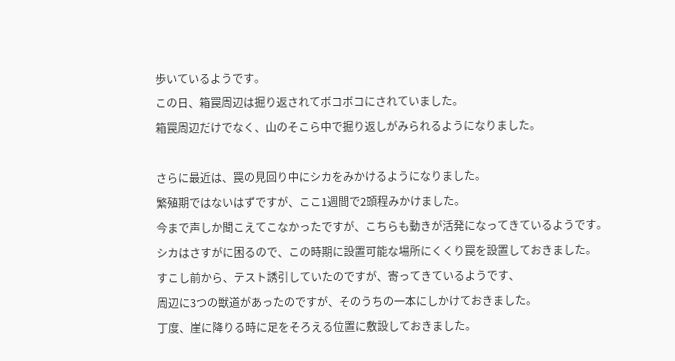歩いているようです。
この日、箱罠周辺は掘り返されてボコボコにされていました。
箱罠周辺だけでなく、山のそこら中で掘り返しがみられるようになりました。

さらに最近は、罠の見回り中にシカをみかけるようになりました。
繁殖期ではないはずですが、ここ1週間で2頭程みかけました。
今まで声しか聞こえてこなかったですが、こちらも動きが活発になってきているようです。
シカはさすがに困るので、この時期に設置可能な場所にくくり罠を設置しておきました。
すこし前から、テスト誘引していたのですが、寄ってきているようです、
周辺に3つの獣道があったのですが、そのうちの一本にしかけておきました。
丁度、崖に降りる時に足をそろえる位置に敷設しておきました。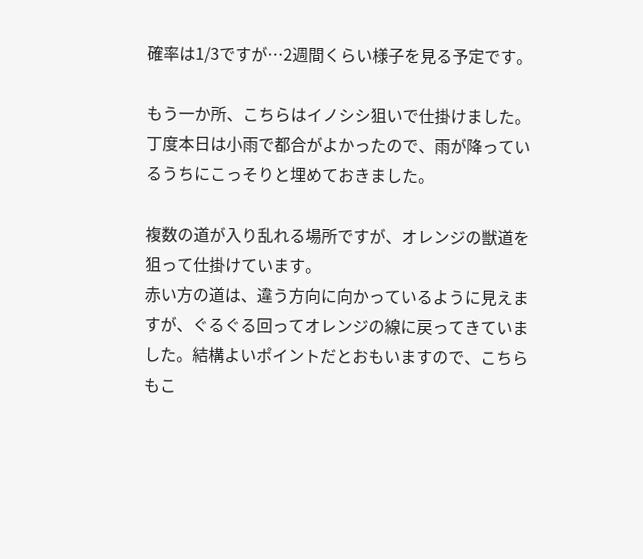確率は1/3ですが…2週間くらい様子を見る予定です。

もう一か所、こちらはイノシシ狙いで仕掛けました。
丁度本日は小雨で都合がよかったので、雨が降っているうちにこっそりと埋めておきました。

複数の道が入り乱れる場所ですが、オレンジの獣道を狙って仕掛けています。
赤い方の道は、違う方向に向かっているように見えますが、ぐるぐる回ってオレンジの線に戻ってきていました。結構よいポイントだとおもいますので、こちらもこ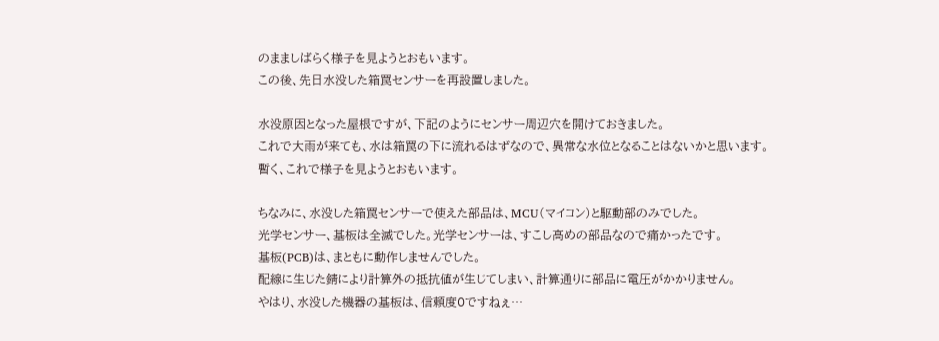のまましばらく様子を見ようとおもいます。
この後、先日水没した箱罠センサーを再設置しました。

水没原因となった屋根ですが、下記のようにセンサー周辺穴を開けておきました。
これで大雨が来ても、水は箱罠の下に流れるはずなので、異常な水位となることはないかと思います。
暫く、これで様子を見ようとおもいます。

ちなみに、水没した箱罠センサーで使えた部品は、MCU(マイコン)と駆動部のみでした。
光学センサー、基板は全滅でした。光学センサーは、すこし高めの部品なので痛かったです。
基板(PCB)は、まともに動作しませんでした。
配線に生じた錆により計算外の抵抗値が生じてしまい、計算通りに部品に電圧がかかりません。
やはり、水没した機器の基板は、信頼度0ですねぇ…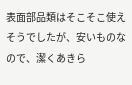表面部品類はそこそこ使えそうでしたが、安いものなので、潔くあきら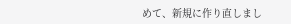めて、新規に作り直しまし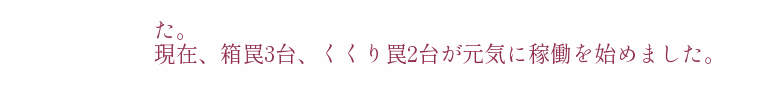た。
現在、箱罠3台、くくり罠2台が元気に稼働を始めました。